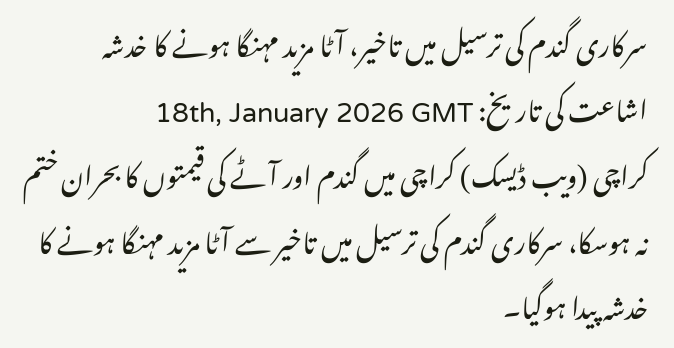سرکاری گندم کی ترسیل میں تاخیر، آٹا مزید مہنگا ہونے کا خدشہ
اشاعت کی تاریخ: 18th, January 2026 GMT
کراچی (ویب ڈیسک) کراچی میں گندم اور آٹے کی قیمتوں کا بحران ختم نہ ہوسکا، سرکاری گندم کی ترسیل میں تاخیر سے آٹا مزید مہنگا ہونے کا خدشہ پیدا ہوگیا۔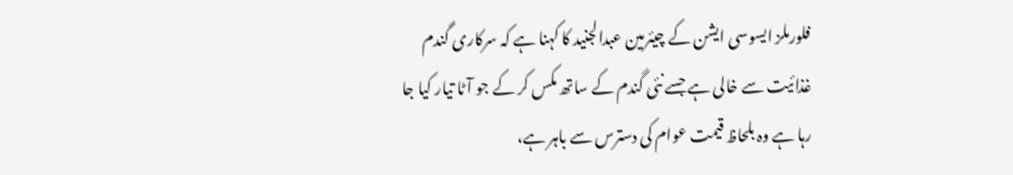فلورملز ایسوسی ایشن کے چیئرمین عبدالجنید کا کہنا ہے کہ سرکاری گندم غذائیت سے خالی ہے جسے نئی گندم کے ساتھ مکس کر کے جو آٹا تیار کیا جا رہا ہے وہ بلحاظ قیمت عوام کی دسترس سے باہر ہے،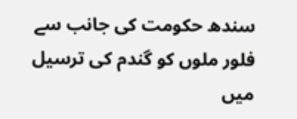سندھ حکومت کی جانب سے فلور ملوں کو گندم کی ترسیل میں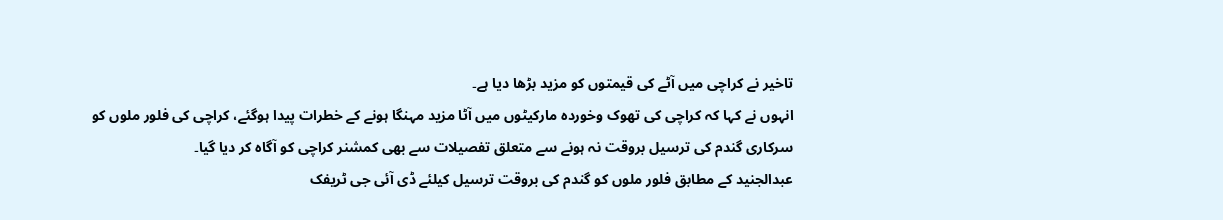تاخیر نے کراچی میں آٹے کی قیمتوں کو مزید بڑھا دیا ہے۔
انہوں نے کہا کہ کراچی کی تھوک وخوردہ مارکیٹوں میں آٹا مزید مہنگا ہونے کے خطرات پیدا ہوگئے، کراچی کی فلور ملوں کو سرکاری گندم کی ترسیل بروقت نہ ہونے سے متعلق تفصیلات سے بھی کمشنر کراچی کو آگاہ کر دیا گیا۔
عبدالجنید کے مطابق فلور ملوں کو گندم کی بروقت ترسیل کیلئے ڈی آئی جی ٹریفک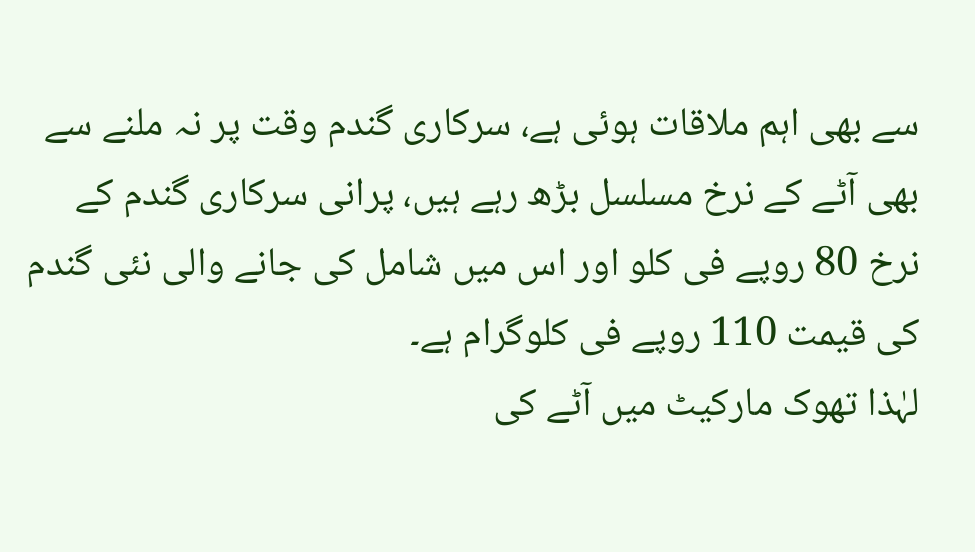سے بھی اہم ملاقات ہوئی ہے، سرکاری گندم وقت پر نہ ملنے سے بھی آٹے کے نرخ مسلسل بڑھ رہے ہیں، پرانی سرکاری گندم کے نرخ 80 روپے فی کلو اور اس میں شامل کی جانے والی نئی گندم کی قیمت 110 روپے فی کلوگرام ہے۔
لہٰذا تھوک مارکیٹ میں آٹے کی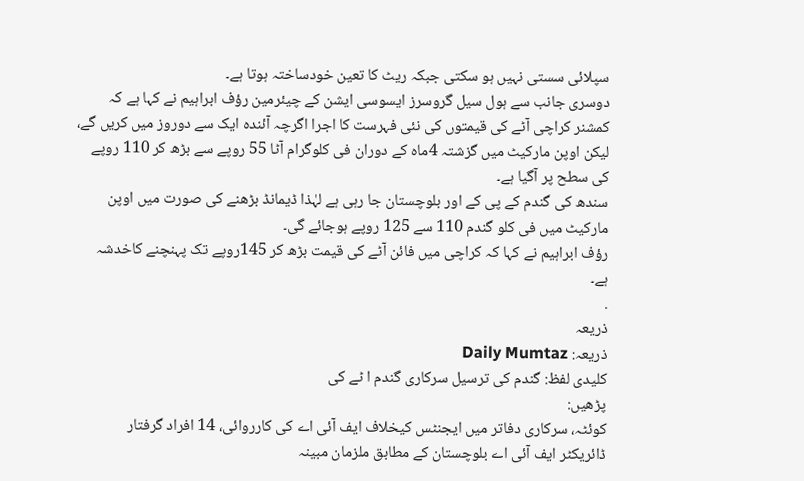سپلائی سستی نہیں ہو سکتی جبکہ ریٹ کا تعین خودساختہ ہوتا ہے۔
دوسری جانب سے ہول سیل گروسرز ایسوسی ایشن کے چیئرمین رؤف ابراہیم نے کہا ہے کہ کمشنر کراچی آٹے کی قیمتوں کی نئی فہرست کا اجرا اگرچہ آئندہ ایک سے دوروز میں کریں گے، لیکن اوپن مارکیٹ میں گزشتہ 4ماہ کے دوران فی کلوگرام آٹا 55 روپے سے بڑھ کر 110 روپے کی سطح پر آگیا ہے۔
سندھ کی گندم کے پی کے اور بلوچستان جا رہی ہے لہٰذا ڈیمانڈ بڑھنے کی صورت میں اوپن مارکیٹ میں فی کلو گندم 110 سے 125 روپے ہوجائے گی۔
رؤف ابراہیم نے کہا کہ کراچی میں فائن آٹے کی قیمت بڑھ کر 145روپے تک پہنچنے کاخدشہ ہے۔
.
ذریعہ
ذریعہ: Daily Mumtaz
کلیدی لفظ: گندم کی ترسیل سرکاری گندم ا ٹے کی
پڑھیں:
کوئٹہ، سرکاری دفاتر میں ایجنٹس کیخلاف ایف آئی اے کی کارروائی، 14 افراد گرفتار
ڈائریکٹر ایف آئی اے بلوچستان کے مطابق ملزمان مبینہ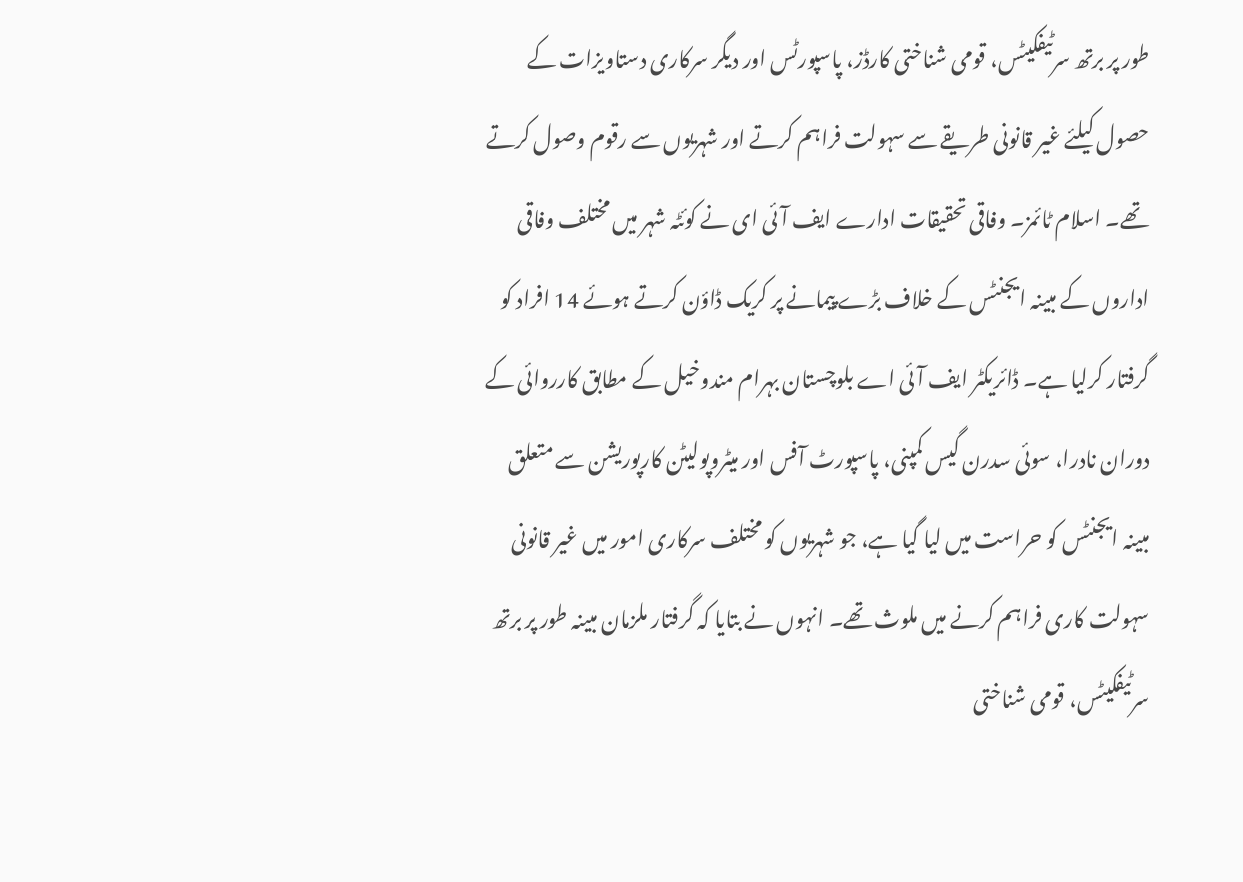طور پر برتھ سرٹیفکیٹس، قومی شناختی کارڈز، پاسپورٹس اور دیگر سرکاری دستاویزات کے حصول کیلئے غیر قانونی طریقے سے سہولت فراہم کرتے اور شہریوں سے رقوم وصول کرتے تھے۔ اسلام ٹائمز۔ وفاقی تحقیقات ادارے ایف آئی ای نے کوئٹہ شہر میں مختلف وفاقی اداروں کے مبینہ ایجنٹس کے خلاف بڑے پیمانے پر کریک ڈاؤن کرتے ہوئے 14 افراد کو گرفتار کرلیا ہے۔ ڈائریکٹر ایف آئی اے بلوچستان بہرام مندوخیل کے مطابق کارروائی کے دوران نادرا، سوئی سدرن گیس کمپنی، پاسپورٹ آفس اور میٹروپولیٹن کارپوریشن سے متعلق مبینہ ایجنٹس کو حراست میں لیا گیا ہے، جو شہریوں کو مختلف سرکاری امور میں غیر قانونی سہولت کاری فراہم کرنے میں ملوث تھے۔ انہوں نے بتایا کہ گرفتار ملزمان مبینہ طور پر برتھ سرٹیفکیٹس، قومی شناختی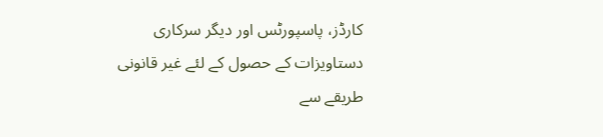کارڈز، پاسپورٹس اور دیگر سرکاری دستاویزات کے حصول کے لئے غیر قانونی طریقے سے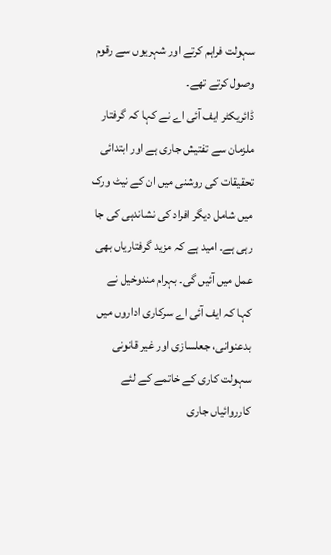سہولت فراہم کرتے اور شہریوں سے رقوم وصول کرتے تھے۔
ڈائریکٹر ایف آئی اے نے کہا کہ گرفتار ملزمان سے تفتیش جاری ہے اور ابتدائی تحقیقات کی روشنی میں ان کے نیٹ ورک میں شامل دیگر افراد کی نشاندہی کی جا رہی ہے۔ امید ہے کہ مزید گرفتاریاں بھی عمل میں آئیں گی۔ بہرام مندوخیل نے کہا کہ ایف آئی اے سرکاری اداروں میں بدعنوانی، جعلسازی اور غیر قانونی سہولت کاری کے خاتمے کے لئے کارروائیاں جاری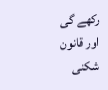رکھے گی اور قانون شکنی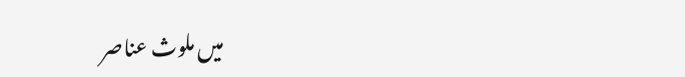میں ملوث عناصر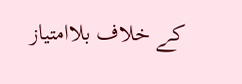کے خلاف بلاامتیاز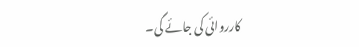کارروائی کی جائے گی۔